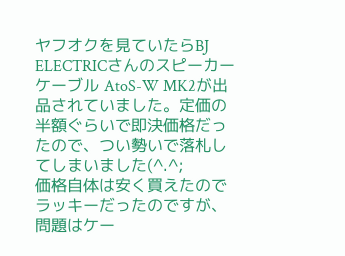ヤフオクを見ていたらBJ ELECTRICさんのスピーカーケーブル AtoS-W MK2が出品されていました。定価の半額ぐらいで即決価格だったので、つい勢いで落札してしまいました(^.^;
価格自体は安く買えたのでラッキーだったのですが、問題はケー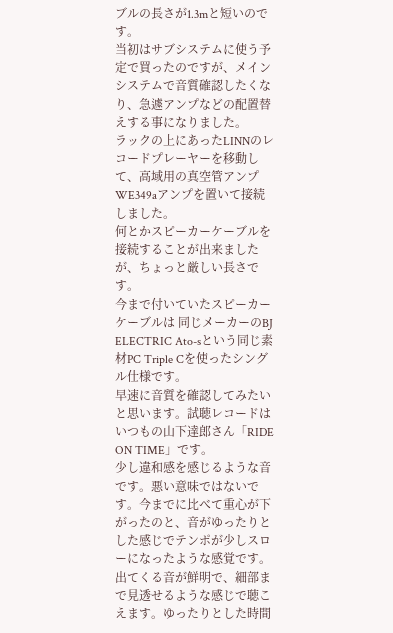ブルの長さが1.3mと短いのです。
当初はサブシステムに使う予定で買ったのですが、メインシステムで音質確認したくなり、急遽アンプなどの配置替えする事になりました。
ラックの上にあったLINNのレコードプレーヤーを移動して、高域用の真空管アンプ WE349aアンプを置いて接続しました。
何とかスピーカーケーブルを接続することが出来ましたが、ちょっと厳しい長さです。
今まで付いていたスピーカーケーブルは 同じメーカーのBJ ELECTRIC Ato-sという同じ素材PC Triple Cを使ったシングル仕様です。
早速に音質を確認してみたいと思います。試聴レコードはいつもの山下達郎さん「RIDE ON TIME」です。
少し違和感を感じるような音です。悪い意味ではないです。今までに比べて重心が下がったのと、音がゆったりとした感じでテンポが少しスローになったような感覚です。
出てくる音が鮮明で、細部まで見透せるような感じで聴こえます。ゆったりとした時間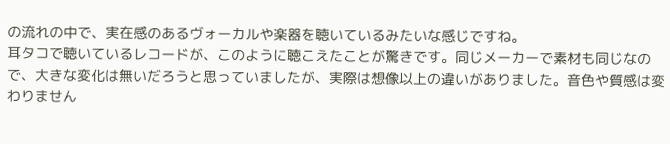の流れの中で、実在感のあるヴォーカルや楽器を聴いているみたいな感じですね。
耳タコで聴いているレコードが、このように聴こえたことが驚きです。同じメーカーで素材も同じなので、大きな変化は無いだろうと思っていましたが、実際は想像以上の違いがありました。音色や質感は変わりません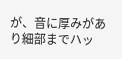が、音に厚みがあり細部までハッ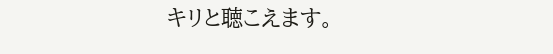キリと聴こえます。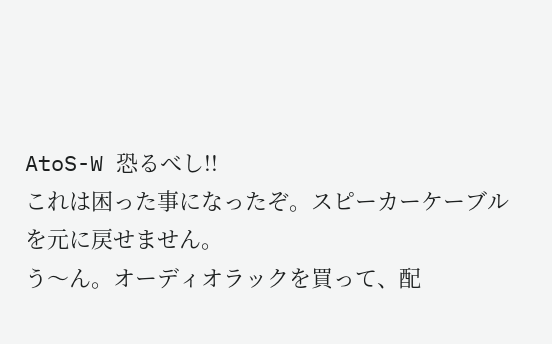AtoS-W 恐るべし!!
これは困った事になったぞ。スピーカーケーブルを元に戻せません。
う〜ん。オーディオラックを買って、配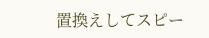置換えしてスピー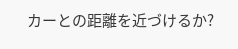カーとの距離を近づけるか?